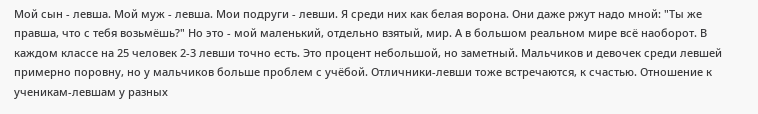Мой сын - левша. Мой муж - левша. Мои подруги - левши. Я среди них как белая ворона. Они даже ржут надо мной: "Ты же правша, что с тебя возьмёшь?" Но это - мой маленький, отдельно взятый, мир. А в большом реальном мире всё наоборот. В каждом классе на 25 человек 2-3 левши точно есть. Это процент небольшой, но заметный. Мальчиков и девочек среди левшей примерно поровну, но у мальчиков больше проблем с учёбой. Отличники-левши тоже встречаются, к счастью. Отношение к ученикам-левшам у разных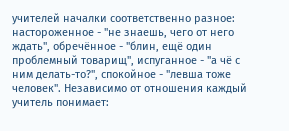учителей началки соответственно разное: настороженное - "не знаешь, чего от него ждать", обречённое - "блин, ещё один проблемный товарищ", испуганное - "а чё с ним делать-то?", спокойное - "левша тоже человек". Независимо от отношения каждый учитель понимает: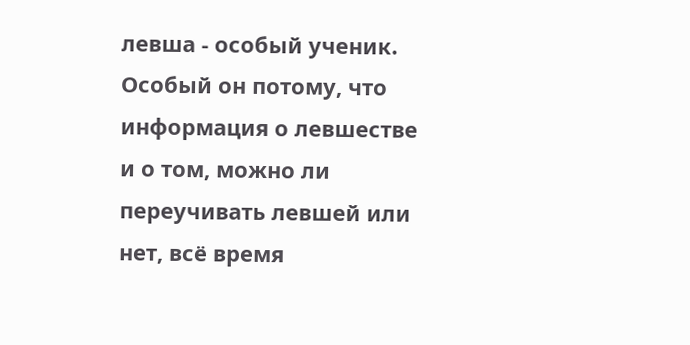левша - особый ученик. Особый он потому, что информация о левшестве и о том, можно ли переучивать левшей или нет, всё время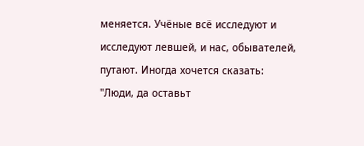меняется. Учёные всё исследуют и исследуют левшей, и нас, обывателей, путают. Иногда хочется сказать: "Люди, да оставьт